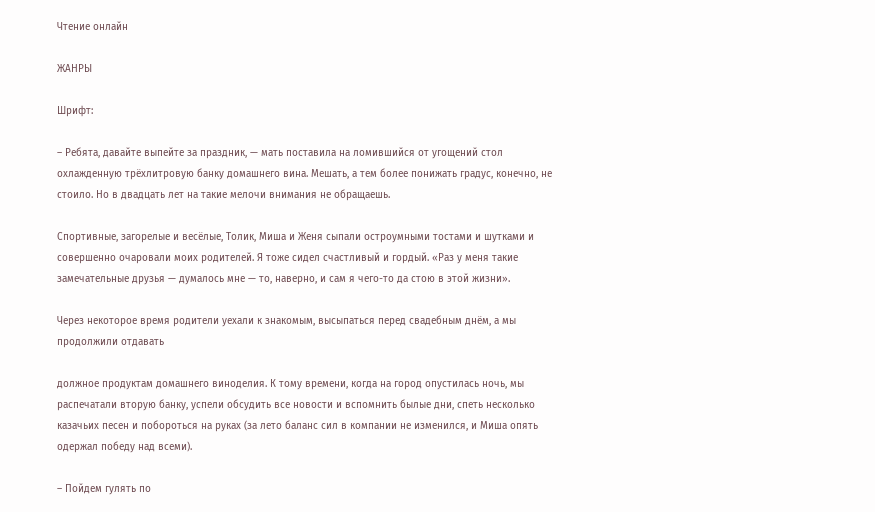Чтение онлайн

ЖАНРЫ

Шрифт:

– Ребята, давайте выпейте за праздник, — мать поставила на ломившийся от угощений стол охлажденную трёхлитровую банку домашнего вина. Мешать, а тем более понижать градус, конечно, не стоило. Но в двадцать лет на такие мелочи внимания не обращаешь.

Спортивные, загорелые и весёлые, Толик, Миша и Женя сыпали остроумными тостами и шутками и совершенно очаровали моих родителей. Я тоже сидел счастливый и гордый. «Раз у меня такие замечательные друзья — думалось мне — то, наверно, и сам я чего-то да стою в этой жизни».

Через некоторое время родители уехали к знакомым, высыпаться перед свадебным днём, а мы продолжили отдавать

должное продуктам домашнего виноделия. К тому времени, когда на город опустилась ночь, мы распечатали вторую банку, успели обсудить все новости и вспомнить былые дни, спеть несколько казачьих песен и побороться на руках (за лето баланс сил в компании не изменился, и Миша опять одержал победу над всеми).

– Пойдем гулять по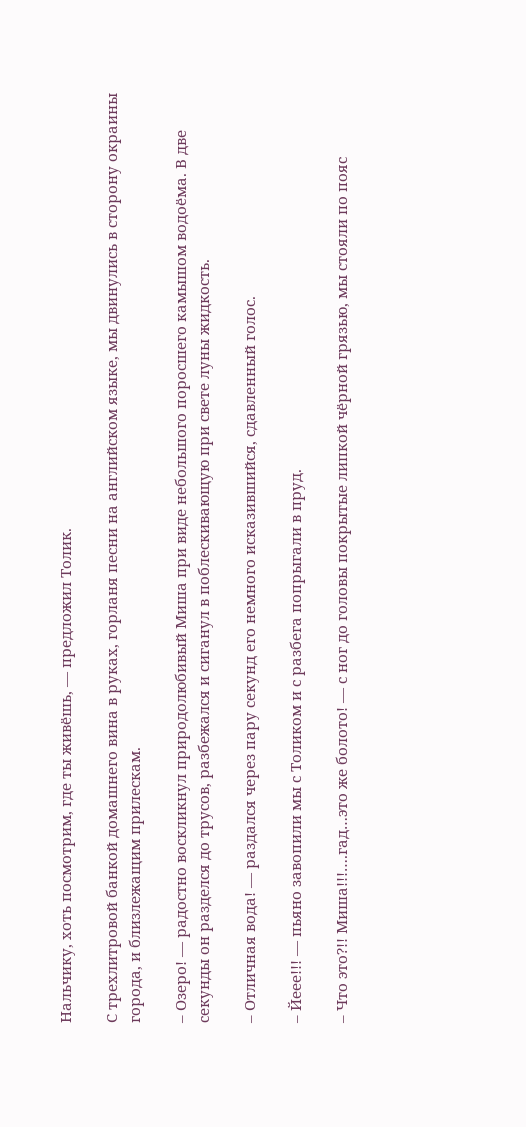Нальчику, хоть посмотрим, где ты живёшь, — предложил Толик.

С трехлитровой банкой домашнего вина в руках, горланя песни на английском языке, мы двинулись в сторону окраины города, и близлежащим прилескам.

– Озеро! — радостно воскликнул природолюбивый Миша при виде небольшого поросшего камышом водоёма. В две секунды он разделся до трусов, разбежался и сиганул в поблескивающую при свете луны жидкость.

– Отличная вода! — раздался через пару секунд его немного исказившийся, сдавленный голос.

– Йеее!!! — пьяно завопили мы с Толиком и с разбега попрыгали в пруд.

– Что это?!! Миша!!!….гад…это же болото! — с ног до головы покрытые липкой чёрной грязью, мы стояли по пояс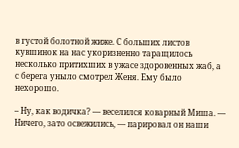в густой болотной жиже. С больших листов кувшинок на нас укоризненно таращилось несколько притихших в ужасе здоровенных жаб, а с берега уныло смотрел Женя. Ему было нехорошо.

– Ну, как водичка? — веселился коварный Миша. — Ничего, зато освежились, — парировал он наши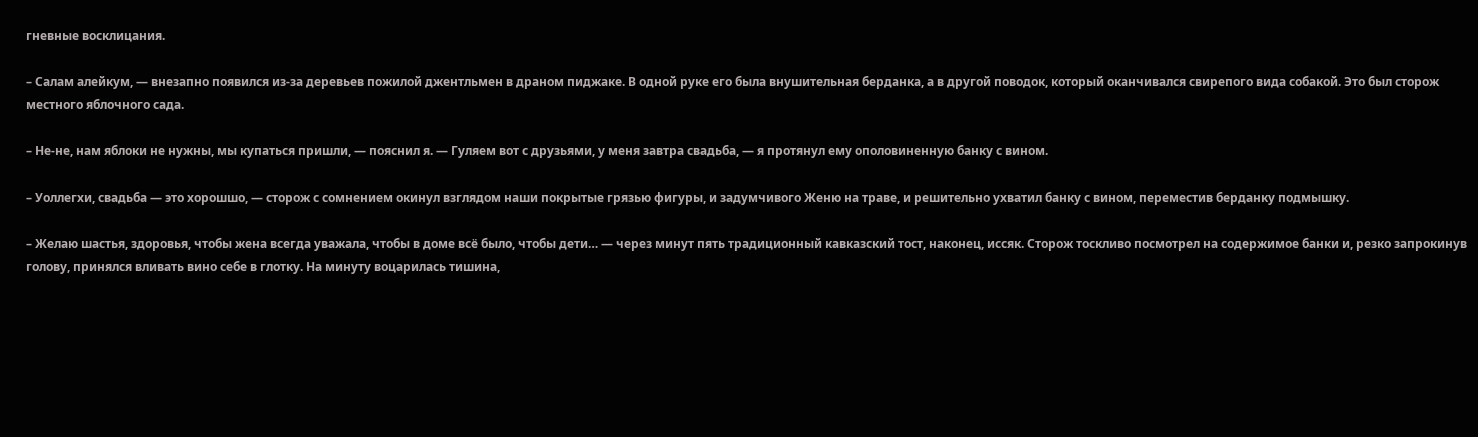гневные восклицания.

– Салам алейкум, — внезапно появился из-за деревьев пожилой джентльмен в драном пиджаке. В одной руке его была внушительная берданка, а в другой поводок, который оканчивался свирепого вида собакой. Это был сторож местного яблочного сада.

– Не-не, нам яблоки не нужны, мы купаться пришли, — пояснил я. — Гуляем вот с друзьями, у меня завтра свадьба, — я протянул ему ополовиненную банку с вином.

– Уоллегхи, свадьба — это хорошшо, — сторож с сомнением окинул взглядом наши покрытые грязью фигуры, и задумчивого Женю на траве, и решительно ухватил банку с вином, переместив берданку подмышку.

– Желаю шастья, здоровья, чтобы жена всегда уважала, чтобы в доме всё было, чтобы дети… — через минут пять традиционный кавказский тост, наконец, иссяк. Сторож тоскливо посмотрел на содержимое банки и, резко запрокинув голову, принялся вливать вино себе в глотку. На минуту воцарилась тишина,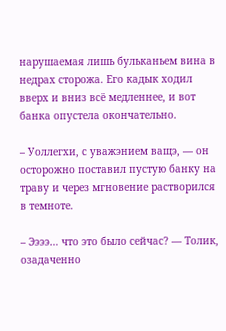нарушаемая лишь бульканьем вина в недрах сторожа. Его кадык ходил вверх и вниз всё медленнее, и вот банка опустела окончательно.

– Уоллегхи, с уважэнием ващэ, — он осторожно поставил пустую банку на траву и через мгновение растворился в темноте.

– Ээээ… что это было сейчас? — Толик, озадаченно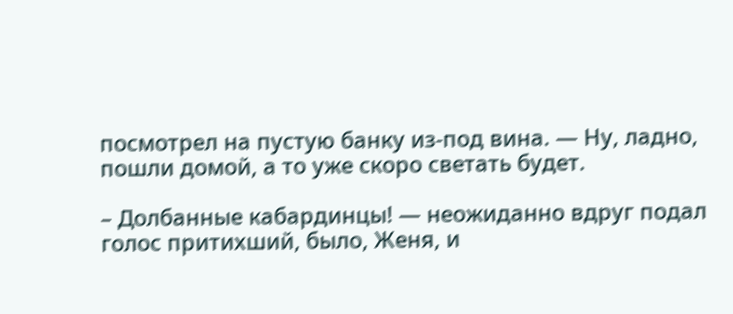посмотрел на пустую банку из-под вина. — Ну, ладно, пошли домой, а то уже скоро светать будет.

– Долбанные кабардинцы! — неожиданно вдруг подал голос притихший, было, Женя, и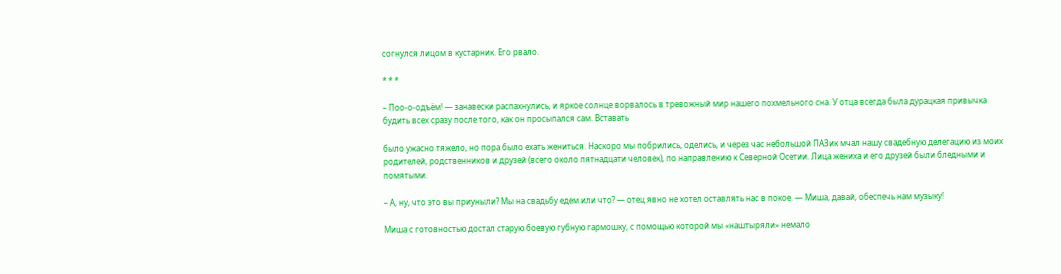согнулся лицом в кустарник. Его рвало.

* * *

– Поо-о-одъём! — занавески распахнулись, и яркое солнце ворвалось в тревожный мир нашего похмельного сна. У отца всегда была дурацкая привычка будить всех сразу после того, как он просыпался сам. Вставать

было ужасно тяжело, но пора было ехать жениться. Наскоро мы побрились, оделись, и через час небольшой ПАЗик мчал нашу свадебную делегацию из моих родителей, родственников и друзей (всего около пятнадцати человек), по направлению к Северной Осетии. Лица жениха и его друзей были бледными и помятыми.

– А, ну, что это вы приуныли? Мы на свадьбу едем или что? — отец явно не хотел оставлять нас в покое. — Миша, давай, обеспечь нам музыку!

Миша с готовностью достал старую боевую губную гармошку, с помощью которой мы «наштыряли» немало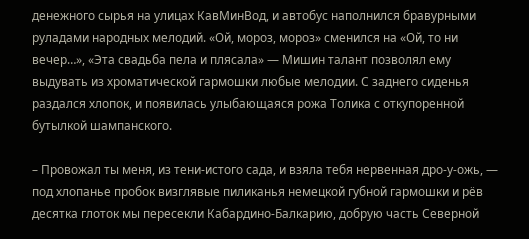денежного сырья на улицах КавМинВод, и автобус наполнился бравурными руладами народных мелодий. «Ой, мороз, мороз» сменился на «Ой, то ни вечер…», «Эта свадьба пела и плясала» — Мишин талант позволял ему выдувать из хроматической гармошки любые мелодии. С заднего сиденья раздался хлопок, и появилась улыбающаяся рожа Толика с откупоренной бутылкой шампанского.

– Провожал ты меня, из тени-истого сада, и взяла тебя нервенная дро-у-ожь, — под хлопанье пробок визглявые пиликанья немецкой губной гармошки и рёв десятка глоток мы пересекли Кабардино-Балкарию, добрую часть Северной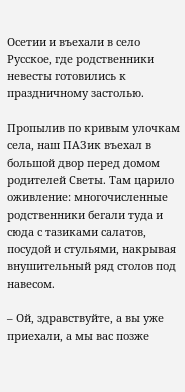Осетии и въехали в село Русское, где родственники невесты готовились к праздничному застолью.

Пропылив по кривым улочкам села, наш ПАЗик въехал в большой двор перед домом родителей Светы. Там царило оживление: многочисленные родственники бегали туда и сюда с тазиками салатов, посудой и стульями, накрывая внушительный ряд столов под навесом.

– Ой, здравствуйте, а вы уже приехали, а мы вас позже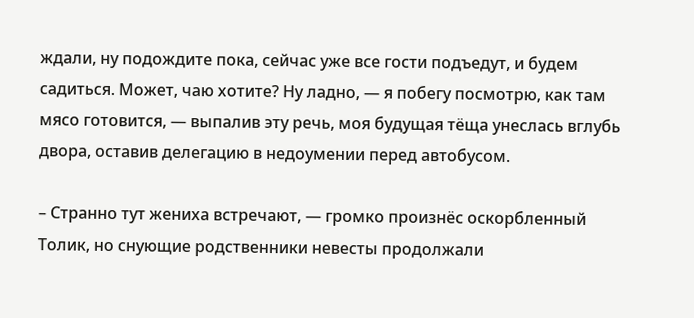ждали, ну подождите пока, сейчас уже все гости подъедут, и будем садиться. Может, чаю хотите? Ну ладно, — я побегу посмотрю, как там мясо готовится, — выпалив эту речь, моя будущая тёща унеслась вглубь двора, оставив делегацию в недоумении перед автобусом.

– Странно тут жениха встречают, — громко произнёс оскорбленный Толик, но снующие родственники невесты продолжали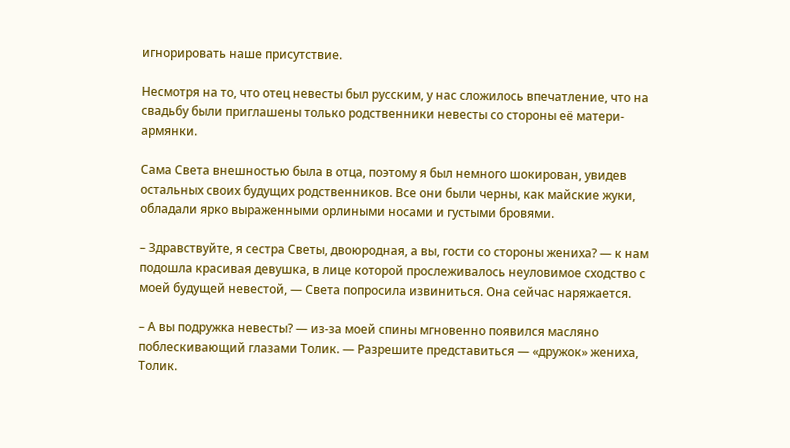игнорировать наше присутствие.

Несмотря на то, что отец невесты был русским, у нас сложилось впечатление, что на свадьбу были приглашены только родственники невесты со стороны её матери-армянки.

Сама Света внешностью была в отца, поэтому я был немного шокирован, увидев остальных своих будущих родственников. Все они были черны, как майские жуки, обладали ярко выраженными орлиными носами и густыми бровями.

– Здравствуйте, я сестра Светы, двоюродная, а вы, гости со стороны жениха? — к нам подошла красивая девушка, в лице которой прослеживалось неуловимое сходство с моей будущей невестой, — Света попросила извиниться. Она сейчас наряжается.

– А вы подружка невесты? — из-за моей спины мгновенно появился масляно поблескивающий глазами Толик. — Разрешите представиться — «дружок» жениха, Толик.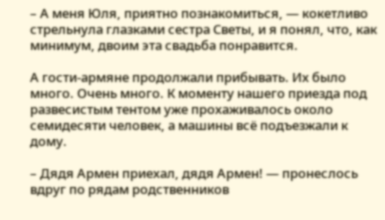– А меня Юля, приятно познакомиться, — кокетливо стрельнула глазками сестра Светы, и я понял, что, как минимум, двоим эта свадьба понравится.

А гости-армяне продолжали прибывать. Их было много. Очень много. К моменту нашего приезда под развесистым тентом уже прохаживалось около семидесяти человек, а машины всё подъезжали к дому.

– Дядя Армен приехал, дядя Армен! — пронеслось вдруг по рядам родственников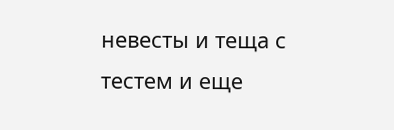невесты и теща с тестем и еще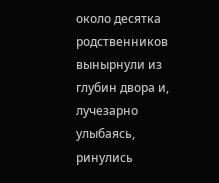около десятка родственников вынырнули из глубин двора и, лучезарно улыбаясь, ринулись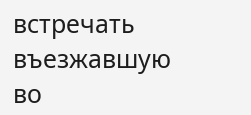встречать въезжавшую во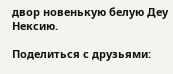двор новенькую белую Деу Нексию.

Поделиться с друзьями: